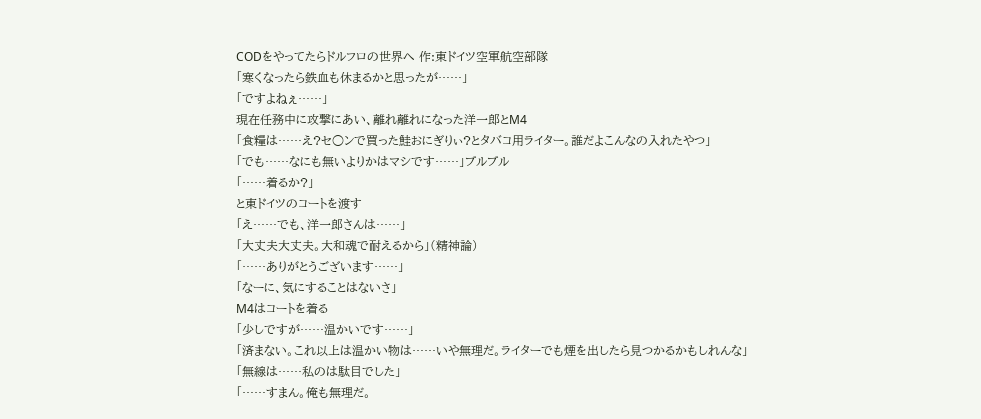CODをやってたらドルフロの世界へ 作:東ドイツ空軍航空部隊
「寒くなったら鉄血も休まるかと思ったが……」
「ですよねぇ……」
現在任務中に攻撃にあい、離れ離れになった洋一郎とM4
「食糧は……え?セ○ンで買った鮭おにぎりぃ?とタバコ用ライター。誰だよこんなの入れたやつ」
「でも……なにも無いよりかはマシです……」ブルブル
「……着るか?」
と東ドイツのコートを渡す
「え……でも、洋一郎さんは……」
「大丈夫大丈夫。大和魂で耐えるから」(精神論)
「……ありがとうございます……」
「なーに、気にすることはないさ」
M4はコートを着る
「少しですが……温かいです……」
「済まない。これ以上は温かい物は……いや無理だ。ライターでも煙を出したら見つかるかもしれんな」
「無線は……私のは駄目でした」
「……すまん。俺も無理だ。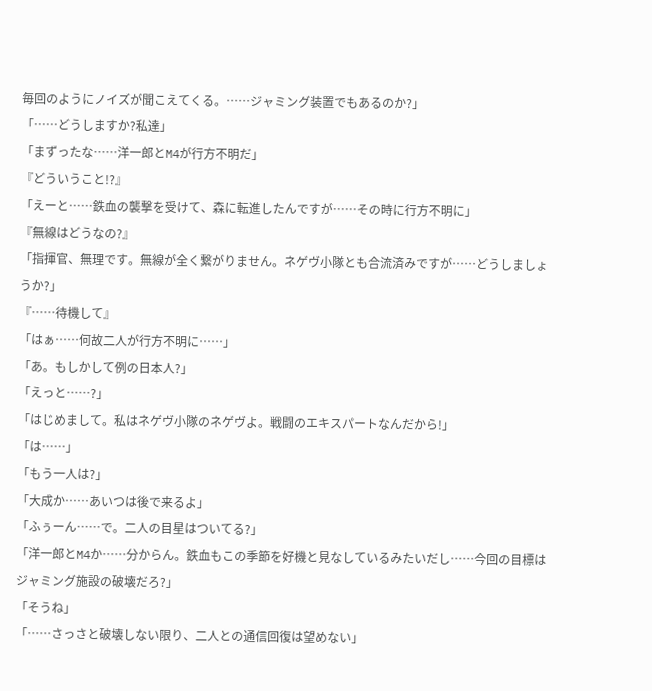毎回のようにノイズが聞こえてくる。……ジャミング装置でもあるのか?」
「……どうしますか?私達」
「まずったな……洋一郎とM4が行方不明だ」
『どういうこと!?』
「えーと……鉄血の襲撃を受けて、森に転進したんですが……その時に行方不明に」
『無線はどうなの?』
「指揮官、無理です。無線が全く繋がりません。ネゲヴ小隊とも合流済みですが……どうしましょうか?」
『……待機して』
「はぁ……何故二人が行方不明に……」
「あ。もしかして例の日本人?」
「えっと……?」
「はじめまして。私はネゲヴ小隊のネゲヴよ。戦闘のエキスパートなんだから!」
「は……」
「もう一人は?」
「大成か……あいつは後で来るよ」
「ふぅーん……で。二人の目星はついてる?」
「洋一郎とM4か……分からん。鉄血もこの季節を好機と見なしているみたいだし……今回の目標はジャミング施設の破壊だろ?」
「そうね」
「……さっさと破壊しない限り、二人との通信回復は望めない」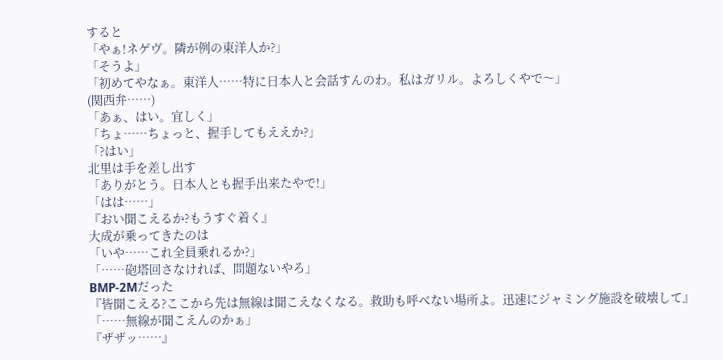すると
「やぁ!ネゲヴ。隣が例の東洋人か?」
「そうよ」
「初めてやなぁ。東洋人……特に日本人と会話すんのわ。私はガリル。よろしくやで〜」
(関西弁……)
「あぁ、はい。宜しく」
「ちょ……ちょっと、握手してもええか?」
「?はい」
北里は手を差し出す
「ありがとう。日本人とも握手出来たやで!」
「はは……」
『おい聞こえるか?もうすぐ着く』
大成が乗ってきたのは
「いや……これ全員乗れるか?」
「……砲塔回さなければ、問題ないやろ」
BMP-2Mだった
『皆聞こえる?ここから先は無線は聞こえなくなる。救助も呼べない場所よ。迅速にジャミング施設を破壊して』
「……無線が聞こえんのかぁ」
『ザザッ……』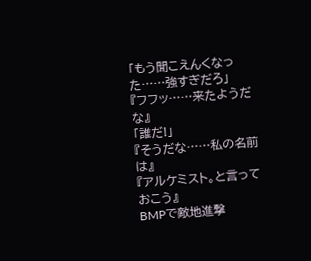「もう聞こえんくなった……強すぎだろ」
『フフッ……来たようだな』
「誰だ!」
『そうだな……私の名前は』
『アルケミスト。と言っておこう』
BMPで敵地進撃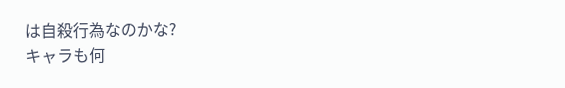は自殺行為なのかな?
キャラも何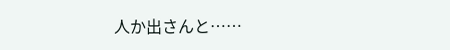人か出さんと……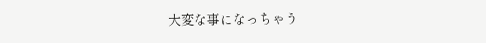大変な事になっちゃう